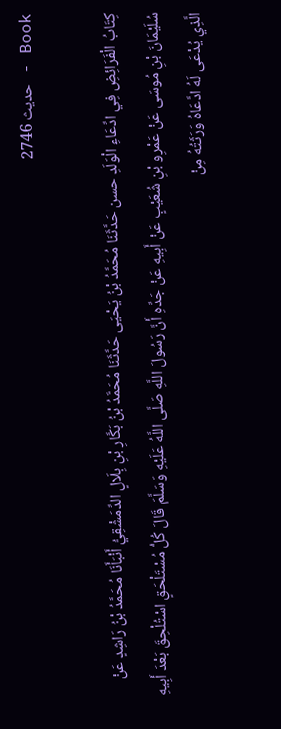Book - حدیث 2746

كِتَابُ الْفَرَائِضِ فِي ادِّعَاءِ الْوَلَدِ حسن حَدَّثَنَا مُحَمَّدُ بْنُ يَحْيَى حَدَّثَنَا مُحَمَّدُ بْنُ بَكَّارِ بْنِ بِلَالٍ الدِّمَشْقِيُّ أَنْبَأَنَا مُحَمَّدُ بْنُ رَاشِدٍ عَنْ سُلَيْمَانَ بْنِ مُوسَى عَنْ عَمْرِو بْنِ شُعَيْبٍ عَنْ أَبِيهِ عَنْ جَدِّهِ أَنَّ رَسُولَ اللَّهِ صَلَّى اللَّهُ عَلَيْهِ وَسَلَّمَ قَالَ كُلُّ مُسْتَلْحَقٍ اسْتُلْحِقَ بَعْدَ أَبِيهِ الَّذِي يُدْعَى لَهُ ادَّعَاهُ وَرَثَتُهُ مِنْ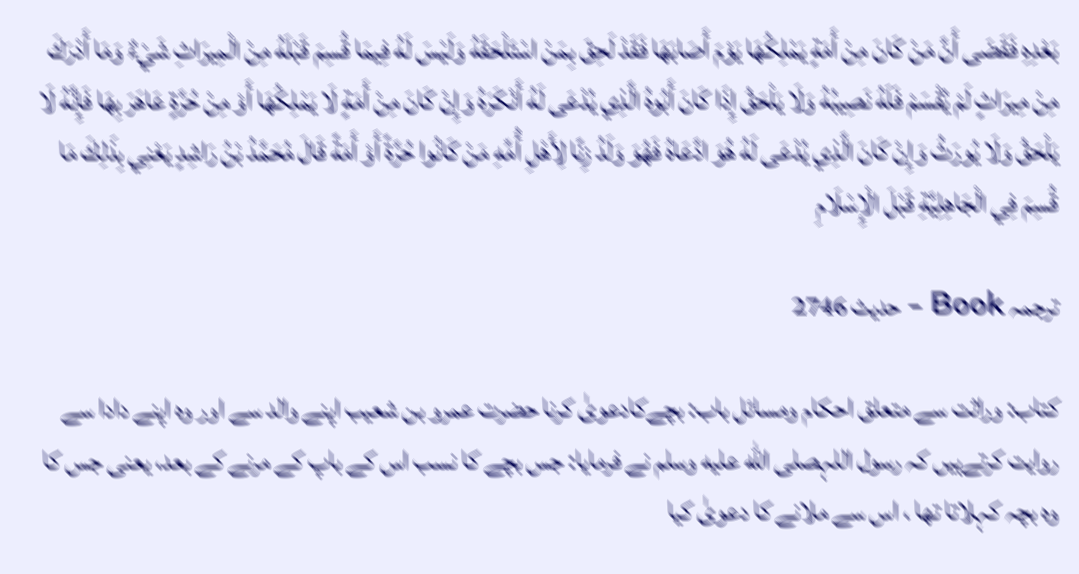بَعْدِهِ فَقَضَى أَنَّ مَنْ كَانَ مِنْ أَمَةٍ يَمْلِكُهَا يَوْمَ أَصَابَهَا فَقَدْ لَحِقَ بِمَنْ اسْتَلْحَقَهُ وَلَيْسَ لَهُ فِيمَا قُسِمَ قَبْلَهُ مِنْ الْمِيرَاثِ شَيْءٌ وَمَا أَدْرَكَ مِنْ مِيرَاثٍ لَمْ يُقْسَمْ فَلَهُ نَصِيبُهُ وَلَا يَلْحَقُ إِذَا كَانَ أَبُوهُ الَّذِي يُدْعَى لَهُ أَنْكَرَهُ وَإِنْ كَانَ مِنْ أَمَةٍ لَا يَمْلِكُهَا أَوْ مِنْ حُرَّةٍ عَاهَرَ بِهَا فَإِنَّهُ لَا يَلْحَقُ وَلَا يُورَثُ وَإِنْ كَانَ الَّذِي يُدْعَى لَهُ هُوَ ادَّعَاهُ فَهُوَ وَلَدُ زِنًا لِأَهْلِ أُمِّهِ مَنْ كَانُوا حُرَّةً أَوْ أَمَةً قَالَ مُحَمَّدُ بْنُ رَاشِدٍ يَعْنِي بِذَلِكَ مَا قُسِمَ فِي الْجَاهِلِيَّةِ قَبْلَ الْإِسْلَامِ

ترجمہ Book - حدیث 2746

کتاب: وراثت سے متعلق احکام ومسائل باب: بچےکادعویٰ کرنا حضرت عمرو بن شعیب اپنے والد سے اور وہ اپنے دادا سے روایت کرتےہیں کہ رسول اللہصلى الله عليه وسلم نے فرمایا: جس بچے کا نسب اس کے باپ کے مرنے کے بعد، یعنی جس کا وہ بچہ کہلاتا تھا ، اس سے ملانے کا دعویٰ کیا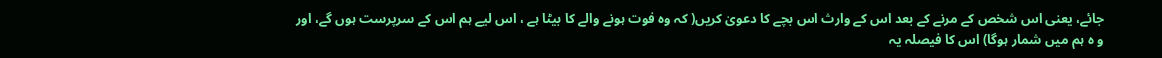جائے، یعنی اس شخص کے مرنے کے بعد اس کے وارث اس بچے کا دعویٰ کریں( کہ وہ فوت ہونے والے کا بیٹا ہے ، اس لیے ہم اس کے سرپرست ہوں گے، اور و ہ ہم میں شمار ہوگا) اس کا فیصلہ یہ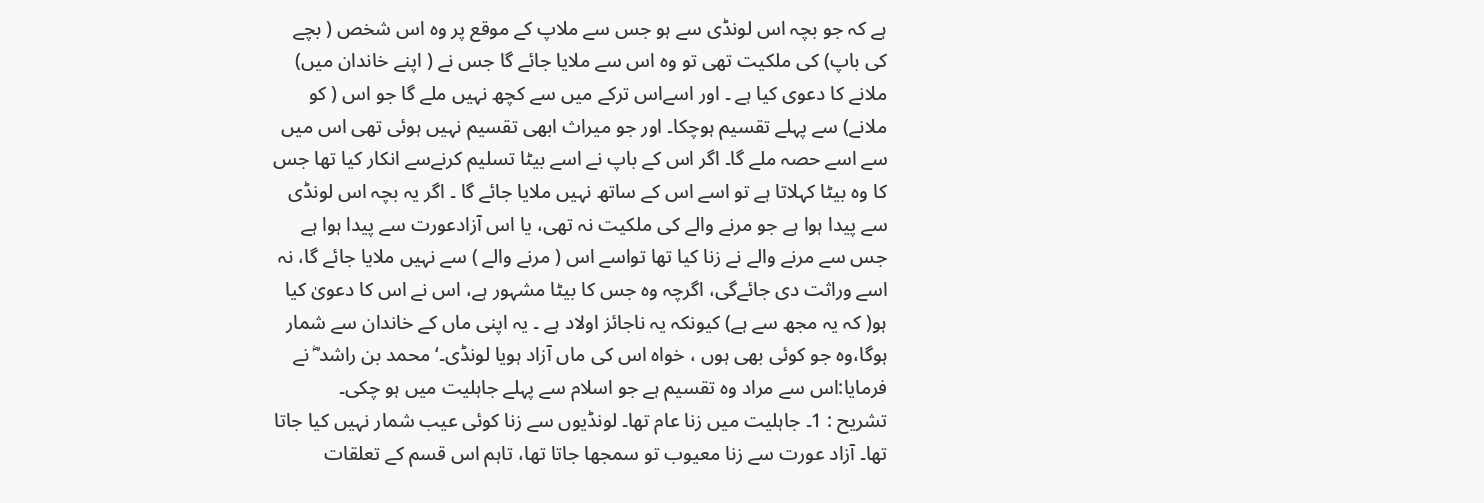ہے کہ جو بچہ اس لونڈی سے ہو جس سے ملاپ کے موقع پر وہ اس شخص ( بچے کی باپ) کی ملکیت تھی تو وہ اس سے ملایا جائے گا جس نے ( اپنے خاندان میں) ملانے کا دعوی کیا ہے ۔ اور اسےاس ترکے میں سے کچھ نہیں ملے گا جو اس ( کو ملانے) سے پہلے تقسیم ہوچکا۔ اور جو میراث ابھی تقسیم نہیں ہوئی تھی اس میں سے اسے حصہ ملے گا۔ اگر اس کے باپ نے اسے بیٹا تسلیم کرنےسے انکار کیا تھا جس کا وہ بیٹا کہلاتا ہے تو اسے اس کے ساتھ نہیں ملایا جائے گا ۔ اگر یہ بچہ اس لونڈی سے پیدا ہوا ہے جو مرنے والے کی ملکیت نہ تھی، یا اس آزادعورت سے پیدا ہوا ہے جس سے مرنے والے نے زنا کیا تھا تواسے اس ( مرنے والے ) سے نہیں ملایا جائے گا، نہ اسے وراثت دی جائےگی، اگرچہ وہ جس کا بیٹا مشہور ہے، اس نے اس کا دعویٰ کیا ہو( کہ یہ مجھ سے ہے) کیونکہ یہ ناجائز اولاد ہے ۔ یہ اپنی ماں کے خاندان سے شمار ہوگا،وہ جو کوئی بھی ہوں ، خواہ اس کی ماں آزاد ہویا لونڈی۔‘ محمد بن راشد ؓ نے فرمایا:اس سے مراد وہ تقسیم ہے جو اسلام سے پہلے جاہلیت میں ہو چکی۔
تشریح : 1۔ جاہلیت میں زنا عام تھا۔ لونڈیوں سے زنا کوئی عیب شمار نہیں کیا جاتا تھا۔ آزاد عورت سے زنا معیوب تو سمجھا جاتا تھا، تاہم اس قسم کے تعلقات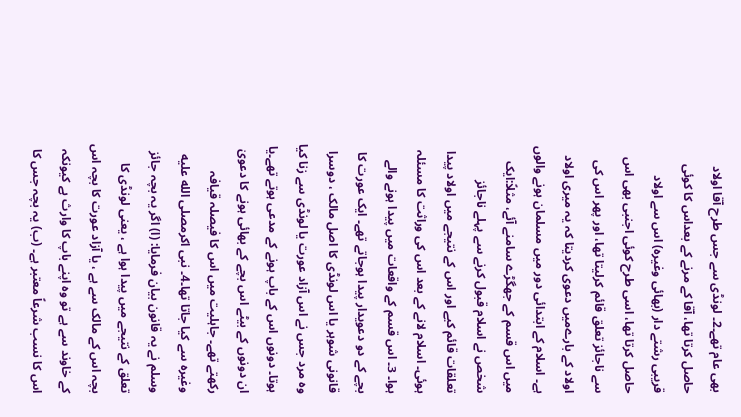بھی عام تھے۔2۔ لونڈی سے جس طرح آقا اولاد حاصل کرتا تھا، آقا کے مرنے کے بعداس کا کوئی قریبی رشتے دار (بھائی وغیرہ) اس سے اولاد حاصل کرتا تھا، اسی طرح کوئی اجنبی بھی اس سے ناجائز تعلق قائم کرلیتا تھا، اور پھر اس کی اولاد کے بارےمیں دعوی کردیتا کہ یہ میری اولاد ہے۔ اسلام کے ابتدائی دور میں مسلمان ہونے والوں میں اس قسم کے جھگڑے سامنے آئے، مثلاً:ایک شخص نے اسلام قبول کرنے سے پہلے ناجائز تعلقات قائم کیے اور اس کے نتیجے میں اولاد پیدا ہوئی۔ اسلام لانے کے بعد اس کی وراثت کا مسئلہ ہوا۔ 3۔ اس قسم کے واقعات میں پیدا ہونے والے بچے کے دو دعویدار پیدا ہوجاتے تھے۔ ایک عورت کا قانونی شوہر یا اس لونڈی کا اصل مالک ، دوسرا وہ مرد جس نے اس آزاد عورت یا لونڈی سے زنا کیا ہوتا۔ دونوں اس کے باپ ہونے کے مدعی ہوتے تھے۔یا ان دونوں کے بیٹے اس بچے کے بھائی ہونے کا دعویٰ رکھتے تھے۔ جاہلیت میں اس کا فیصلہ قیافہ وغیرہ سے کیا جاتا تھا۔4۔ نبی اکرمصلى الله عليه وسلم نے یہ قانون بیان فرمایا: (ا) اگر یہ بچہ جائز تعلق کے نتیجے میں پیدا ہوا ہے ، یعنی لونڈی کا بچہ اس کے مالک سے ہے ، یا آزاد عورت کا بچہ اس کے خاوند سے ہے تو وہ اپنے باپ کا وارث ہے کیونکہ اس کا نسب شرعاً معتبر ہے۔ (ب) یہ بچہ جس کا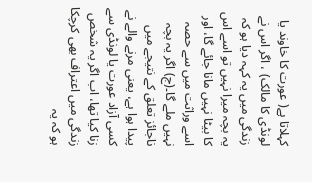کہلاتا ہے( عورت کا خاوند یا لونڈی کا مالک) ، اگر اس نے زندگی میں یہ کہہ دیا ہو کہ یہ بچہ میرا نہیں تو اسے اس کا بیٹا نہیں مانا جائے گا، اور اسے وراثت میں سے حصہ نہیں ملے گا۔(ج) اگر یہ بچہ ناجائز تعلق کے نتیجے میں پیدا ہوا ہے، یعنی مرنے والے نے کسی آزاد عورت یا لونڈی سے زنا کیا تھا، اب اگر یہ شخص زندگی میں اعتراف بھی کرچکا ہو کہ یہ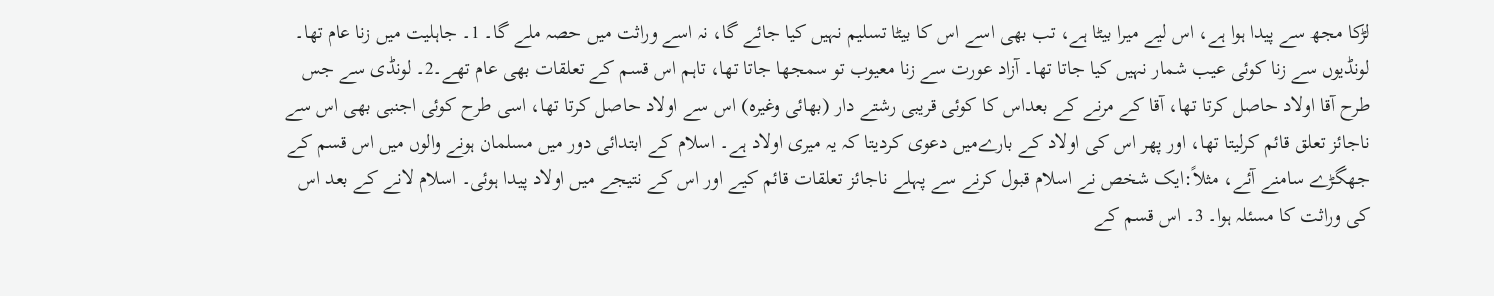لڑکا مجھ سے پیدا ہوا ہے، اس لیے میرا بیٹا ہے، تب بھی اسے اس کا بیٹا تسلیم نہیں کیا جائے گا، نہ اسے وراثت میں حصہ ملے گا۔ 1۔ جاہلیت میں زنا عام تھا۔ لونڈیوں سے زنا کوئی عیب شمار نہیں کیا جاتا تھا۔ آزاد عورت سے زنا معیوب تو سمجھا جاتا تھا، تاہم اس قسم کے تعلقات بھی عام تھے۔2۔ لونڈی سے جس طرح آقا اولاد حاصل کرتا تھا، آقا کے مرنے کے بعداس کا کوئی قریبی رشتے دار (بھائی وغیرہ) اس سے اولاد حاصل کرتا تھا، اسی طرح کوئی اجنبی بھی اس سے ناجائز تعلق قائم کرلیتا تھا، اور پھر اس کی اولاد کے بارےمیں دعوی کردیتا کہ یہ میری اولاد ہے۔ اسلام کے ابتدائی دور میں مسلمان ہونے والوں میں اس قسم کے جھگڑے سامنے آئے، مثلاً:ایک شخص نے اسلام قبول کرنے سے پہلے ناجائز تعلقات قائم کیے اور اس کے نتیجے میں اولاد پیدا ہوئی۔ اسلام لانے کے بعد اس کی وراثت کا مسئلہ ہوا۔ 3۔ اس قسم کے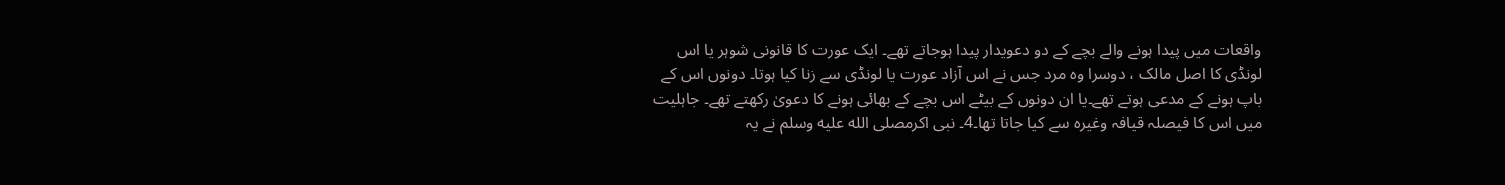واقعات میں پیدا ہونے والے بچے کے دو دعویدار پیدا ہوجاتے تھے۔ ایک عورت کا قانونی شوہر یا اس لونڈی کا اصل مالک ، دوسرا وہ مرد جس نے اس آزاد عورت یا لونڈی سے زنا کیا ہوتا۔ دونوں اس کے باپ ہونے کے مدعی ہوتے تھے۔یا ان دونوں کے بیٹے اس بچے کے بھائی ہونے کا دعویٰ رکھتے تھے۔ جاہلیت میں اس کا فیصلہ قیافہ وغیرہ سے کیا جاتا تھا۔4۔ نبی اکرمصلى الله عليه وسلم نے یہ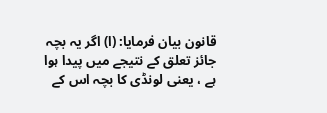قانون بیان فرمایا: (ا) اگر یہ بچہ جائز تعلق کے نتیجے میں پیدا ہوا ہے ، یعنی لونڈی کا بچہ اس کے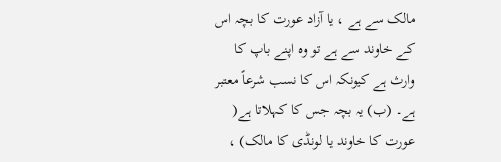مالک سے ہے ، یا آزاد عورت کا بچہ اس کے خاوند سے ہے تو وہ اپنے باپ کا وارث ہے کیونکہ اس کا نسب شرعاً معتبر ہے۔ (ب) یہ بچہ جس کا کہلاتا ہے( عورت کا خاوند یا لونڈی کا مالک) ،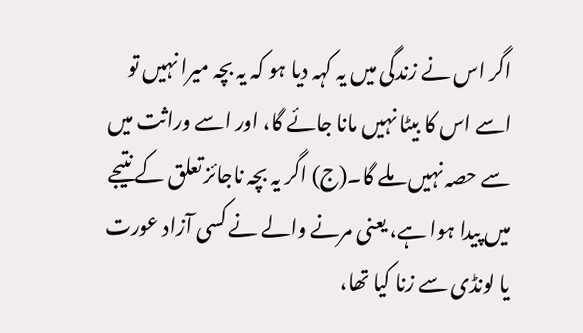اگر اس نے زندگی میں یہ کہہ دیا ہو کہ یہ بچہ میرا نہیں تو اسے اس کا بیٹا نہیں مانا جائے گا، اور اسے وراثت میں سے حصہ نہیں ملے گا۔(ج) اگر یہ بچہ ناجائز تعلق کے نتیجے میں پیدا ہوا ہے، یعنی مرنے والے نے کسی آزاد عورت یا لونڈی سے زنا کیا تھا،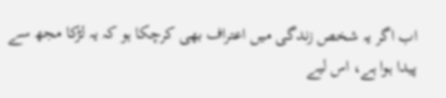اب اگر یہ شخص زندگی میں اعتراف بھی کرچکا ہو کہ یہ لڑکا مجھ سے پیدا ہوا ہے، اس لیے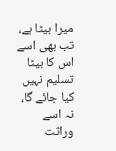میرا بیٹا ہے، تب بھی اسے اس کا بیٹا تسلیم نہیں کیا جائے گا، نہ اسے وراثت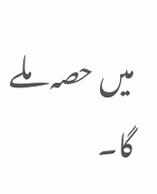میں حصہ ملے گا۔